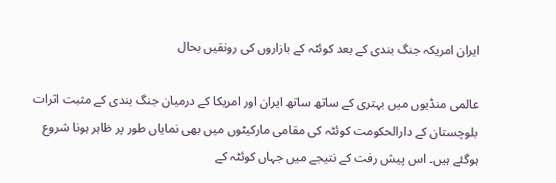ایران امریکہ جنگ بندی کے بعد کوئٹہ کے بازاروں کی رونقیں بحال

عالمی منڈیوں میں بہتری کے ساتھ ساتھ ایران اور امریکا کے درمیان جنگ بندی کے مثبت اثرات بلوچستان کے دارالحکومت کوئٹہ کی مقامی مارکیٹوں میں بھی نمایاں طور پر ظاہر ہونا شروع ہوگئے ہیں۔ اس پیش رفت کے نتیجے میں جہاں کوئٹہ کے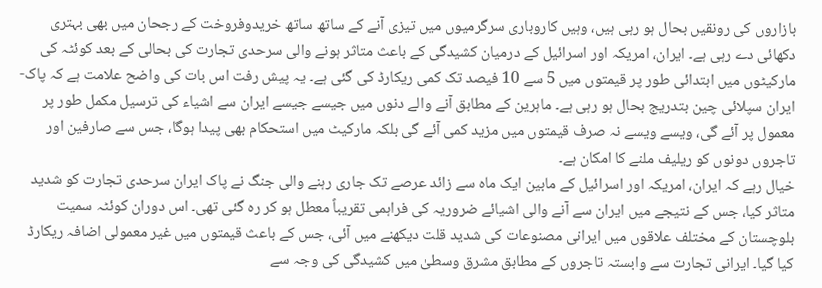بازاروں کی رونقیں بحال ہو رہی ہیں، وہیں کاروباری سرگرمیوں میں تیزی آنے کے ساتھ ساتھ خریدوفروخت کے رجحان میں بھی بہتری دکھائی دے رہی ہے۔ ایران، امریکہ اور اسرائیل کے درمیان کشیدگی کے باعث متاثر ہونے والی سرحدی تجارت کی بحالی کے بعد کوئٹہ کی مارکیٹوں میں ابتدائی طور پر قیمتوں میں 5 سے 10 فیصد تک کمی ریکارڈ کی گئی ہے۔ یہ پیش رفت اس بات کی واضح علامت ہے کہ پاک-ایران سپلائی چین بتدریج بحال ہو رہی ہے۔ ماہرین کے مطابق آنے والے دنوں میں جیسے جیسے ایران سے اشیاء کی ترسیل مکمل طور پر معمول پر آئے گی، ویسے ویسے نہ صرف قیمتوں میں مزید کمی آئے گی بلکہ مارکیٹ میں استحکام بھی پیدا ہوگا، جس سے صارفین اور تاجروں دونوں کو ریلیف ملنے کا امکان ہے۔
خیال رہے کہ ایران، امریکہ اور اسرائیل کے مابین ایک ماہ سے زائد عرصے تک جاری رہنے والی جنگ نے پاک ایران سرحدی تجارت کو شدید متاثر کیا، جس کے نتیجے میں ایران سے آنے والی اشیائے ضروریہ کی فراہمی تقریباً معطل ہو کر رہ گئی تھی۔ اس دوران کوئٹہ سمیت بلوچستان کے مختلف علاقوں میں ایرانی مصنوعات کی شدید قلت دیکھنے میں آئی، جس کے باعث قیمتوں میں غیر معمولی اضافہ ریکارڈ کیا گیا۔ ایرانی تجارت سے وابستہ تاجروں کے مطابق مشرق وسطیٰ میں کشیدگی کی وجہ سے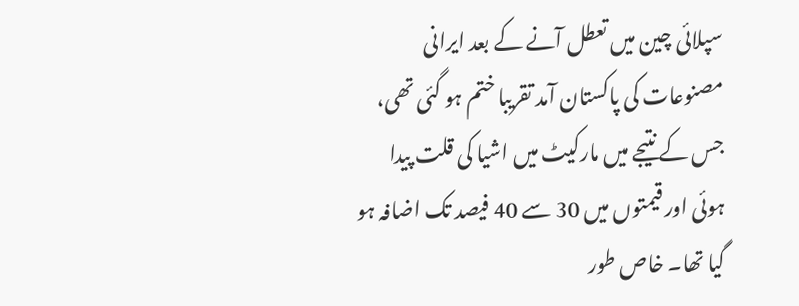سپلائی چین میں تعطل آنے کے بعد ایرانی مصنوعات کی پاکستان آمد تقریبا ختم ہو گئی تھی، جس کے نتیجے میں مارکیٹ میں اشیا کی قلت پیدا ہوئی اور قیمتوں میں 30 سے 40 فیصد تک اضافہ ہو گیا تھا۔ خاص طور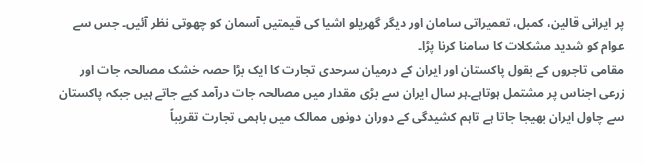پر ایرانی قالین، کمبل، تعمیراتی سامان اور دیگر گھریلو اشیا کی قیمتیں آسمان کو چھوتی نظر آئیں۔ جس سے عوام کو شدید مشکلات کا سامنا کرنا پڑا۔
مقامی تاجروں کے بقول پاکستان اور ایران کے درمیان سرحدی تجارت کا ایک بڑا حصہ خشک مصالحہ جات اور زرعی اجناس پر مشتمل ہوتاہے۔ہر سال ایران سے بڑی مقدار میں مصالحہ جات درآمد کیے جاتے ہیں جبکہ پاکستان سے چاول ایران بھیجا جاتا ہے تاہم کشیدگی کے دوران دونوں ممالک میں باہمی تجارت تقریباً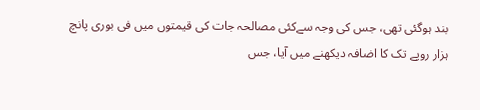بند ہوگئی تھی، جس کی وجہ سےکئی مصالحہ جات کی قیمتوں میں فی بوری پانچ ہزار روپے تک کا اضافہ دیکھنے میں آیا، جس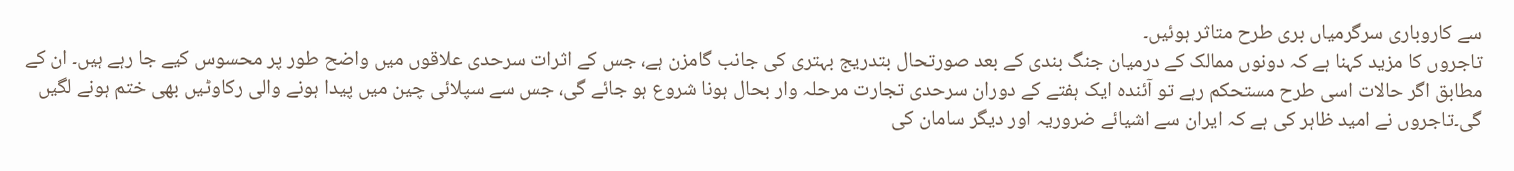سے کاروباری سرگرمیاں بری طرح متاثر ہوئیں۔
تاجروں کا مزید کہنا ہے کہ دونوں ممالک کے درمیان جنگ بندی کے بعد صورتحال بتدریج بہتری کی جانب گامزن ہے، جس کے اثرات سرحدی علاقوں میں واضح طور پر محسوس کیے جا رہے ہیں۔ ان کے مطابق اگر حالات اسی طرح مستحکم رہے تو آئندہ ایک ہفتے کے دوران سرحدی تجارت مرحلہ وار بحال ہونا شروع ہو جائے گی، جس سے سپلائی چین میں پیدا ہونے والی رکاوٹیں بھی ختم ہونے لگیں گی۔تاجروں نے امید ظاہر کی ہے کہ ایران سے اشیائے ضروریہ اور دیگر سامان کی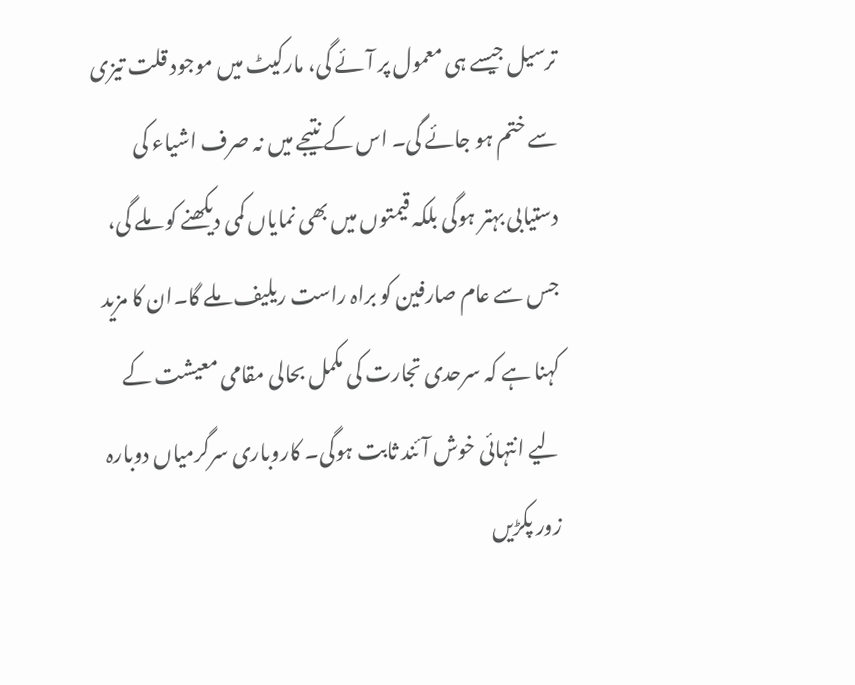ترسیل جیسے ہی معمول پر آئے گی، مارکیٹ میں موجود قلت تیزی سے ختم ہو جائے گی۔ اس کے نتیجے میں نہ صرف اشیاء کی دستیابی بہتر ہوگی بلکہ قیمتوں میں بھی نمایاں کمی دیکھنے کو ملے گی، جس سے عام صارفین کو براہ راست ریلیف ملے گا۔ان کا مزید کہنا ہے کہ سرحدی تجارت کی مکمل بحالی مقامی معیشت کے لیے انتہائی خوش آئند ثابت ہوگی۔ کاروباری سرگرمیاں دوبارہ زور پکڑیں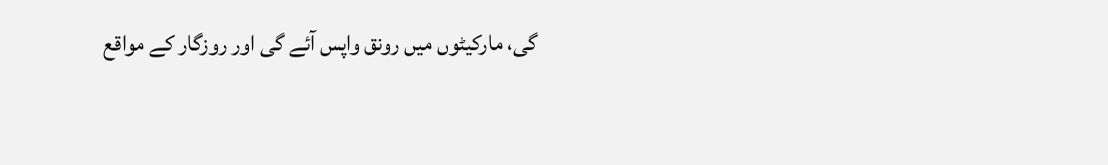گی، مارکیٹوں میں رونق واپس آئے گی اور روزگار کے مواقع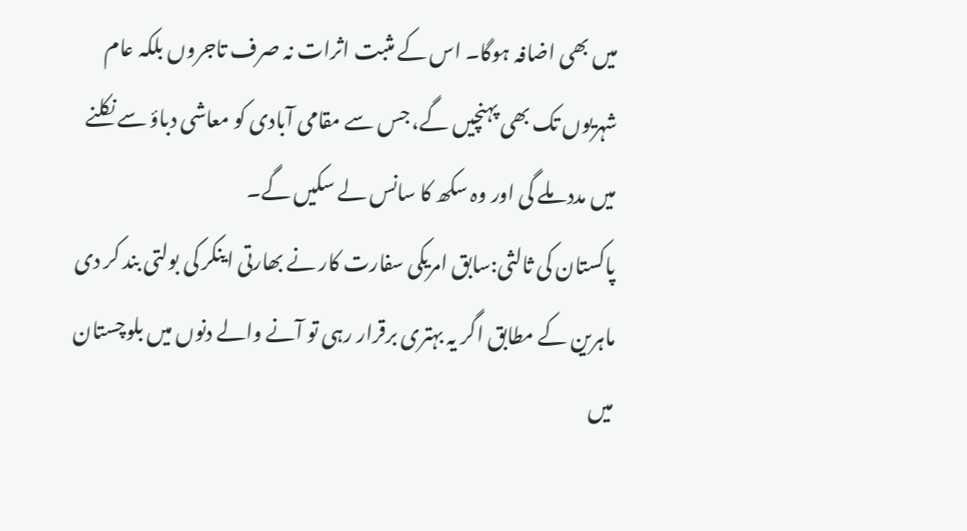میں بھی اضافہ ہوگا۔ اس کے مثبت اثرات نہ صرف تاجروں بلکہ عام شہریوں تک بھی پہنچیں گے، جس سے مقامی آبادی کو معاشی دباؤ سے نکلنے میں مدد ملے گی اور وہ سکھ کا سانس لے سکیں گے۔
پاکستان کی ثالثی:سابق امریکی سفارت کار نے بھارتی اینکر کی بولتی بند کر دی
ماہرین کے مطابق اگر یہ بہتری برقرار رہی تو آنے والے دنوں میں بلوچستان میں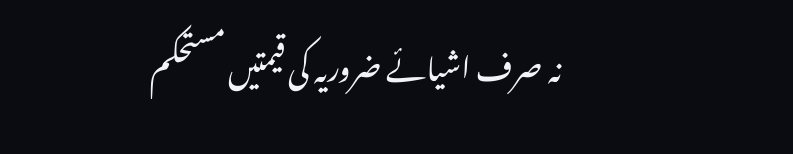نہ صرف اشیائے ضروریہ کی قیمتیں مستحکم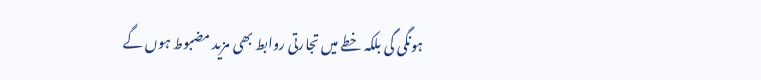ہونگی گی بلکہ خطے میں تجارتی روابط بھی مزید مضبوط ہوں گے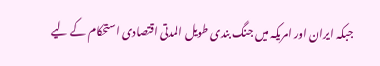جبکہ ایران اور امریکہ میں جنگ بندی طویل المدتی اقتصادی استحکام کے لیے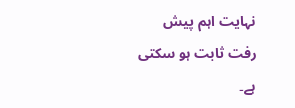نہایت اہم پیش رفت ثابت ہو سکتی ہے۔